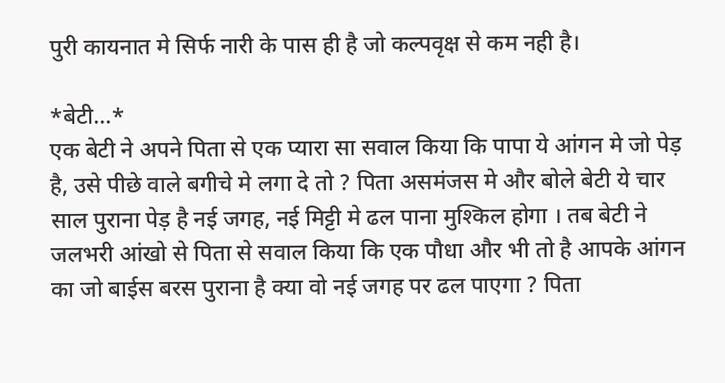पुरी कायनात मे सिर्फ नारी के पास ही है जो कल्पवृक्ष से कम नही है।

*बेटी...*
एक बेटी ने अपने पिता से एक प्यारा सा सवाल किया कि पापा ये आंगन मे जो पेड़ है, उसे पीछे वाले बगीचे मे लगा दे तो ? पिता असमंजस मे और बोले बेटी ये चार साल पुराना पेड़ है नई जगह, नई मिट्टी मे ढल पाना मुश्किल होगा । तब बेटी ने जलभरी आंखो से पिता से सवाल किया कि एक पौधा और भी तो है आपके आंगन का जो बाईस बरस पुराना है क्या वो नई जगह पर ढल पाएगा ? पिता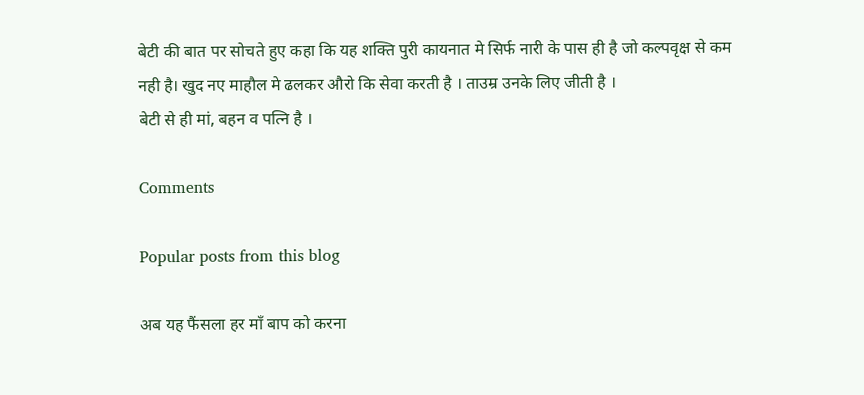बेटी की बात पर सोचते हुए कहा कि यह शक्ति पुरी कायनात मे सिर्फ नारी के पास ही है जो कल्पवृक्ष से कम नही है। खुद नए माहौल मे ढलकर औरो कि सेवा करती है । ताउम्र उनके लिए जीती है ।
बेटी से ही मां, बहन व पत्नि है ।

Comments

Popular posts from this blog

अब यह फैंसला हर माँ बाप को करना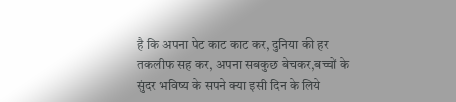है कि अपना पेट काट काट कर, दुनिया की हर तकलीफ सह कर, अपना सबकुछ बेचकर,बच्चों के सुंदर भविष्य के सपने क्या इसी दिन के लिये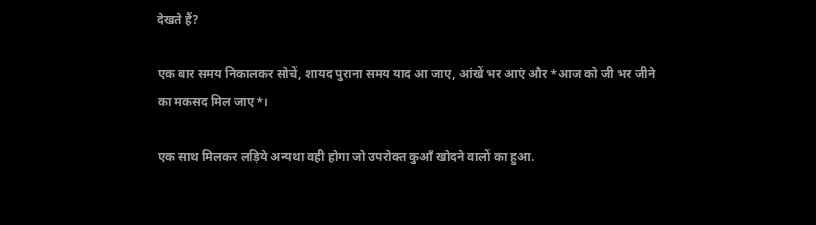देखते हैं?

एक बार समय निकालकर सोचें, शायद पुराना समय याद आ जाए, आंखें भर आएं और *आज को जी भर जीने का मकसद मिल जाए*।

एक साथ मिलकर लड़िये अन्यथा वही होगा जो उपरोक्त कुआँ खोदने वालों का हुआ.